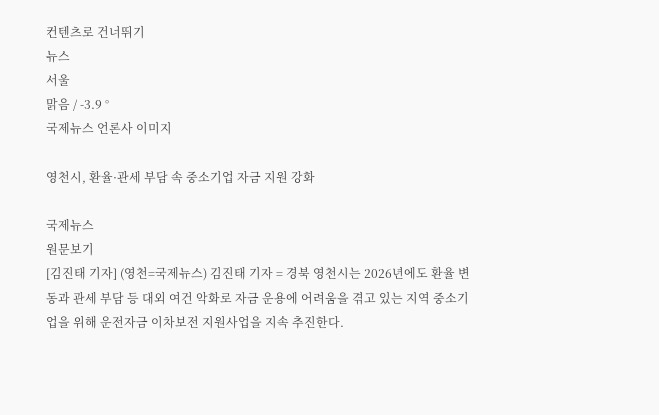컨텐츠로 건너뛰기
뉴스
서울
맑음 / -3.9 °
국제뉴스 언론사 이미지

영천시, 환율·관세 부담 속 중소기업 자금 지원 강화

국제뉴스
원문보기
[김진태 기자] (영천=국제뉴스) 김진태 기자 = 경북 영천시는 2026년에도 환율 변동과 관세 부담 등 대외 여건 악화로 자금 운용에 어려움을 겪고 있는 지역 중소기업을 위해 운전자금 이차보전 지원사업을 지속 추진한다.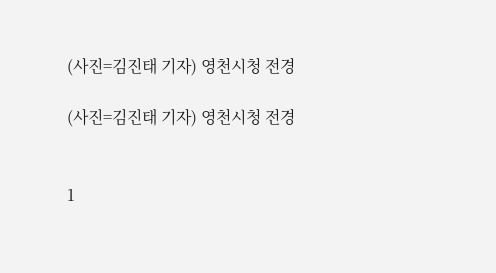(사진=김진태 기자) 영천시청 전경

(사진=김진태 기자) 영천시청 전경


1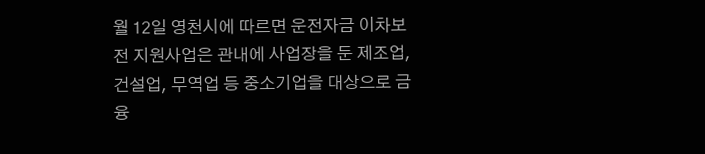월 12일 영천시에 따르면 운전자금 이차보전 지원사업은 관내에 사업장을 둔 제조업, 건설업, 무역업 등 중소기업을 대상으로 금융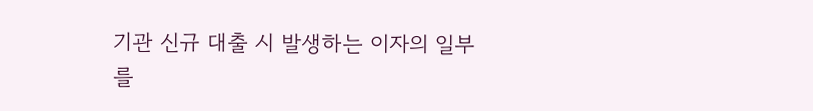기관 신규 대출 시 발생하는 이자의 일부를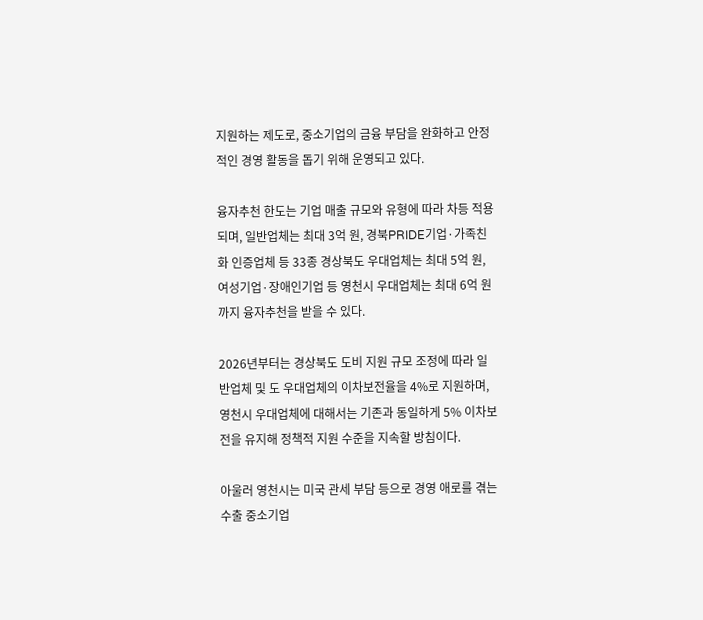지원하는 제도로, 중소기업의 금융 부담을 완화하고 안정적인 경영 활동을 돕기 위해 운영되고 있다.

융자추천 한도는 기업 매출 규모와 유형에 따라 차등 적용되며, 일반업체는 최대 3억 원, 경북PRIDE기업·가족친화 인증업체 등 33종 경상북도 우대업체는 최대 5억 원, 여성기업·장애인기업 등 영천시 우대업체는 최대 6억 원까지 융자추천을 받을 수 있다.

2026년부터는 경상북도 도비 지원 규모 조정에 따라 일반업체 및 도 우대업체의 이차보전율을 4%로 지원하며, 영천시 우대업체에 대해서는 기존과 동일하게 5% 이차보전을 유지해 정책적 지원 수준을 지속할 방침이다.

아울러 영천시는 미국 관세 부담 등으로 경영 애로를 겪는 수출 중소기업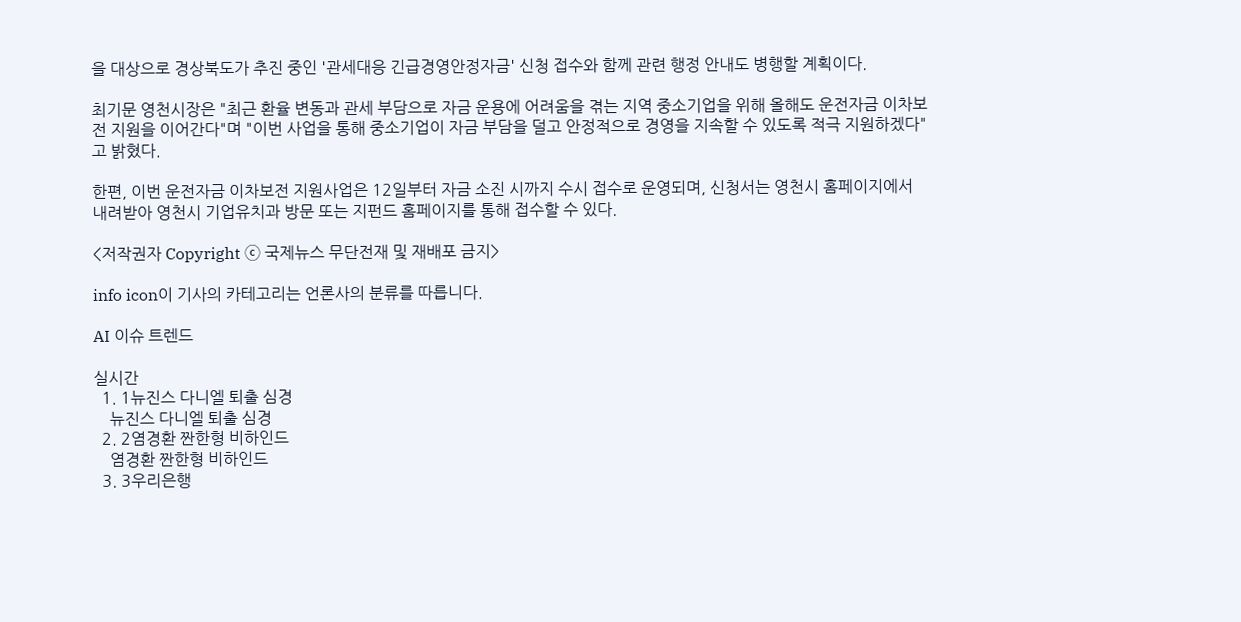을 대상으로 경상북도가 추진 중인 '관세대응 긴급경영안정자금' 신청 접수와 함께 관련 행정 안내도 병행할 계획이다.

최기문 영천시장은 "최근 환율 변동과 관세 부담으로 자금 운용에 어려움을 겪는 지역 중소기업을 위해 올해도 운전자금 이차보전 지원을 이어간다"며 "이번 사업을 통해 중소기업이 자금 부담을 덜고 안정적으로 경영을 지속할 수 있도록 적극 지원하겠다"고 밝혔다.

한편, 이번 운전자금 이차보전 지원사업은 12일부터 자금 소진 시까지 수시 접수로 운영되며, 신청서는 영천시 홈페이지에서 내려받아 영천시 기업유치과 방문 또는 지펀드 홈페이지를 통해 접수할 수 있다.

<저작권자 Copyright ⓒ 국제뉴스 무단전재 및 재배포 금지>

info icon이 기사의 카테고리는 언론사의 분류를 따릅니다.

AI 이슈 트렌드

실시간
  1. 1뉴진스 다니엘 퇴출 심경
    뉴진스 다니엘 퇴출 심경
  2. 2염경환 짠한형 비하인드
    염경환 짠한형 비하인드
  3. 3우리은행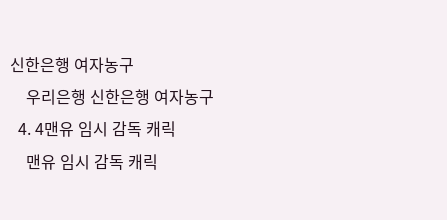신한은행 여자농구
    우리은행 신한은행 여자농구
  4. 4맨유 임시 감독 캐릭
    맨유 임시 감독 캐릭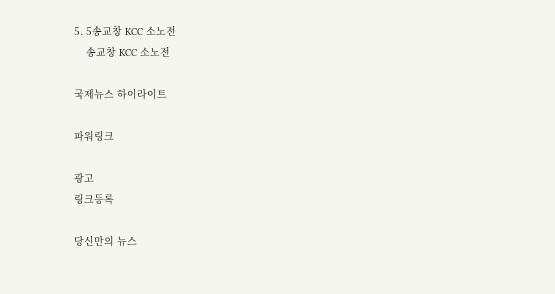5. 5송교창 KCC 소노전
    송교창 KCC 소노전

국제뉴스 하이라이트

파워링크

광고
링크등록

당신만의 뉴스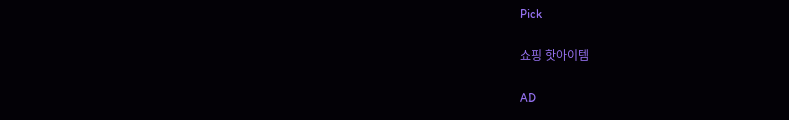Pick

쇼핑 핫아이템

AD